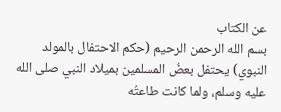عن الكتاب
بسم الله الرحمن الرحيم (حكم الاحتفال بالمولد النبوي) يحتفل بعضُ المسلمين بميلاد النبي صلى الله عليه وسلم، ولما كانت طاعتُه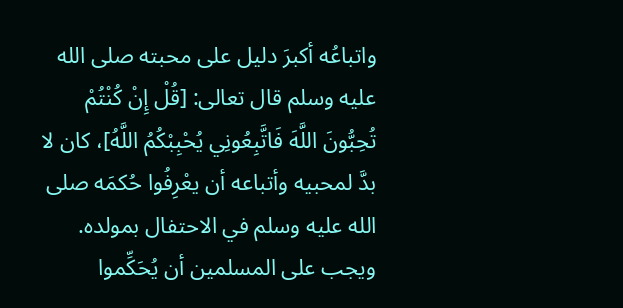واتباعُه أكبرَ دليل على محبته صلى الله عليه وسلم قال تعالى: [قُلْ إِنْ كُنْتُمْ تُحِبُّونَ اللَّهَ فَاتَّبِعُونِي يُحْبِبْكُمُ اللَّهُ]، كان لا بدَّ لمحبيه وأتباعه أن يعْرِفُوا حُكمَه صلى الله عليه وسلم في الاحتفال بمولده. ويجب على المسلمين أن يُحَكِّموا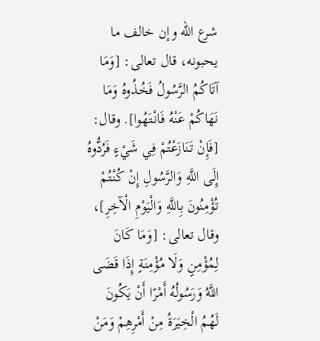شرع الله وإن خالف ما يحبونه، قال تعالى: [وَمَا آتَاكُمُ الرَّسُولُ فَخُذُوهُ وَمَا نَهَاكُمْ عَنْهُ فَانْتَهُوا]. وقال: [فَإِنْ تَنَازَعْتُمْ فِي شَيْءٍ فَرُدُّوهُ إِلَى اللَّهِ وَالرَّسُولِ إِنْ كُنْتُمْ تُؤْمِنُونَ بِاللَّهِ وَالْيَوْمِ الْآخِرِ]، وقال تعالى: [وَمَا كَانَ لِمُؤْمِنٍ وَلَا مُؤْمِنَةٍ إِذَا قَضَى اللَّهُ وَرَسُولُهُ أَمْرًا أَنْ يَكُونَ لَهُمُ الْخِيَرَةُ مِنْ أَمْرِهِمْ وَمَنْ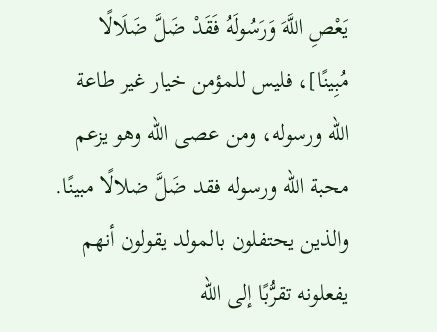يَعْصِ اللَّهَ وَرَسُولَهُ فَقَدْ ضَلَّ ضَلَالًا مُبِينًا]، فليس للمؤمن خيار غير طاعة الله ورسوله، ومن عصى الله وهو يزعم محبة الله ورسوله فقد ضَلَّ ضلالًا مبينًا. والذين يحتفلون بالمولد يقولون أنهم يفعلونه تقرُّبًا إلى الله